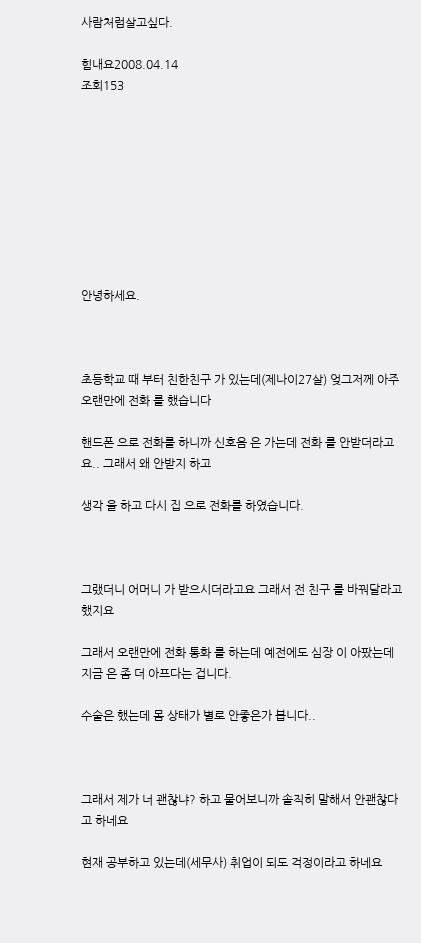사람처럼살고싶다.

힘내요2008.04.14
조회153









안녕하세요.



초등학교 때 부터 친한친구 가 있는데(제나이27살) 엊그저께 아주 오랜만에 전화 를 했습니다

핸드폰 으로 전화를 하니까 신호음 은 가는데 전화 를 안받더라고요.. 그래서 왜 안받지 하고

생각 을 하고 다시 집 으로 전화를 하였습니다.



그랬더니 어머니 가 받으시더라고요 그래서 전 친구 를 바꿔달라고 했지요

그래서 오랜만에 전화 통화 를 하는데 예전에도 심장 이 아팠는데 지금 은 좀 더 아프다는 겁니다.

수술은 했는데 몸 상태가 별로 안좋은가 봅니다..



그래서 제가 너 괜찮냐? 하고 물어보니까 솔직히 말해서 안괜찮다고 하네요

현재 공부하고 있는데(세무사) 취업이 되도 걱정이라고 하네요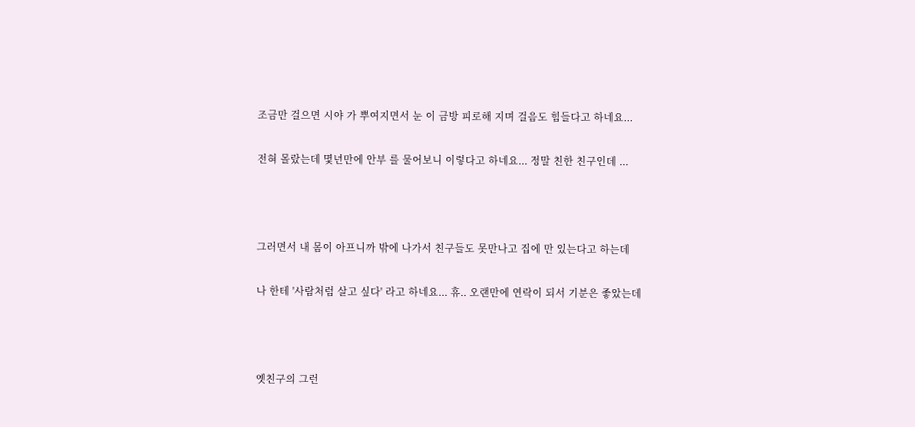조금만 걸으면 시야 가 뿌여지면서 눈 이 금방 피로해 지며 걸음도 힘들다고 하네요...

전혀 몰랐는데 몇년만에 안부 를 물어보니 이렇다고 하네요... 정말 친한 친구인데 ...



그러면서 내 몸이 아프니까 밖에 나가서 친구들도 못만나고 집에 만 있는다고 하는데

나 한테 '사람처럼 살고 싶다' 라고 하네요... 휴.. 오랜만에 연락이 되서 기분은 좋았는데



옛친구의 그런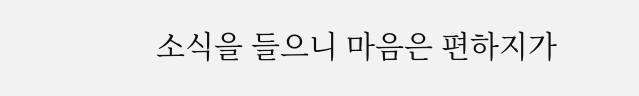소식을 들으니 마음은 편하지가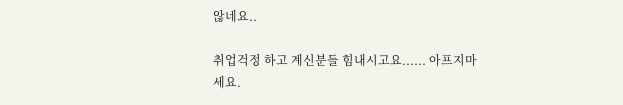않네요..

취업걱정 하고 계신분들 힘내시고요...... 아프지마세요.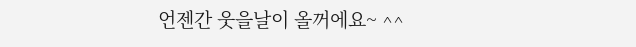언젠간 웃을날이 올꺼에요~ ^^